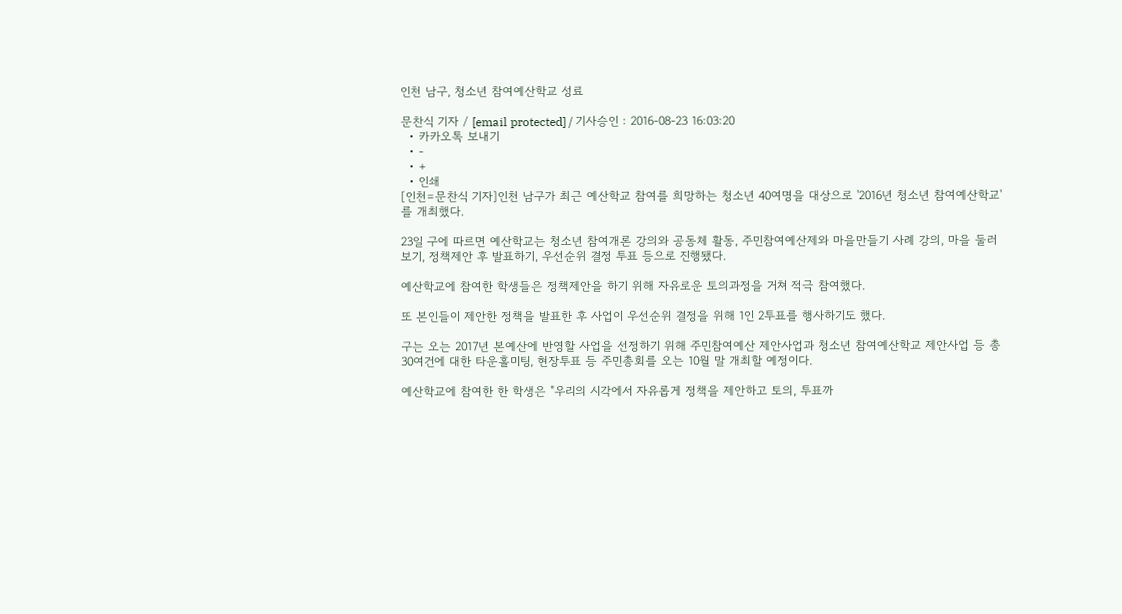인천 남구, 청소년 참여예산학교 성료

문찬식 기자 / [email protected] / 기사승인 : 2016-08-23 16:03:20
  • 카카오톡 보내기
  • -
  • +
  • 인쇄
[인천=문찬식 기자]인천 남구가 최근 예산학교 참여를 희망하는 청소년 40여명을 대상으로 '2016년 청소년 참여예산학교'를 개최했다.

23일 구에 따르면 예산학교는 청소년 참여개론 강의와 공동체 활동, 주민참여예산제와 마을만들기 사례 강의, 마을 둘러보기, 정책제안 후 발표하기, 우선순위 결정 투표 등으로 진행됐다.

예산학교에 참여한 학생들은 정책제안을 하기 위해 자유로운 토의과정을 거쳐 적극 참여했다.

또 본인들이 제안한 정책을 발표한 후 사업이 우선순위 결정을 위해 1인 2투표를 행사하기도 했다.

구는 오는 2017년 본예산에 반영할 사업을 선정하기 위해 주민참여예산 제안사업과 청소년 참여예산학교 제안사업 등 총 30여건에 대한 타운홀미팅, 현장투표 등 주민총회를 오는 10월 말 개최할 예정이다.

예산학교에 참여한 한 학생은 "우리의 시각에서 자유롭게 정책을 제안하고 토의, 투표까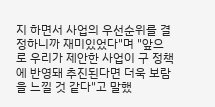지 하면서 사업의 우선순위를 결정하니까 재미있었다"며 "앞으로 우리가 제안한 사업이 구 정책에 반영돼 추진된다면 더욱 보람을 느낄 것 같다"고 말했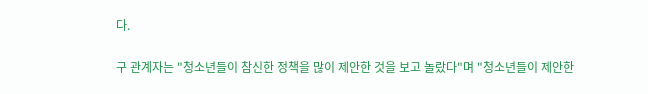다.

구 관계자는 "청소년들이 참신한 정책을 많이 제안한 것을 보고 놀랐다"며 "청소년들이 제안한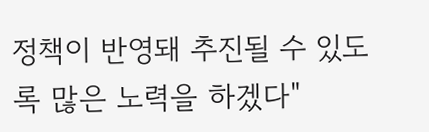정책이 반영돼 추진될 수 있도록 많은 노력을 하겠다"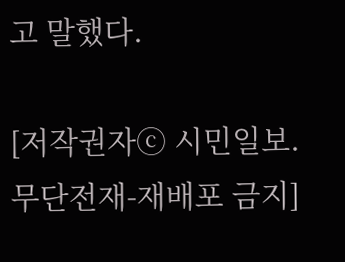고 말했다.

[저작권자ⓒ 시민일보. 무단전재-재배포 금지]